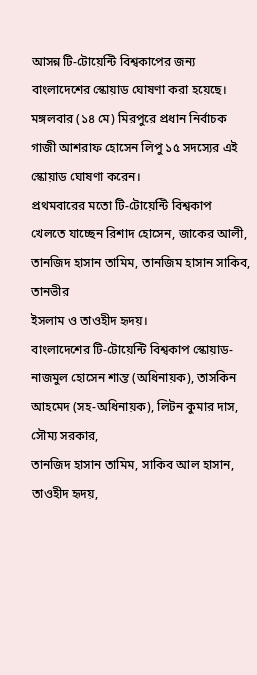আসন্ন টি-টোয়েন্টি বিশ্বকাপের জন্য
বাংলাদেশের স্কোয়াড ঘোষণা করা হয়েছে।
মঙ্গলবার (১৪ মে) মিরপুরে প্রধান নির্বাচক
গাজী আশরাফ হোসেন লিপু ১৫ সদস্যের এই স্কোয়াড ঘোষণা করেন।
প্রথমবারের মতো টি-টোয়েন্টি বিশ্বকাপ
খেলতে যাচ্ছেন রিশাদ হোসেন, জাকের আলী, তানজিদ হাসান তামিম, তানজিম হাসান সাকিব, তানভীর
ইসলাম ও তাওহীদ হৃদয়।
বাংলাদেশের টি-টোয়েন্টি বিশ্বকাপ স্কোয়াড-
নাজমুল হোসেন শান্ত (অধিনায়ক), তাসকিন আহমেদ (সহ-অধিনায়ক), লিটন কুমার দাস, সৌম্য সরকার,
তানজিদ হাসান তামিম, সাকিব আল হাসান, তাওহীদ হৃদয়,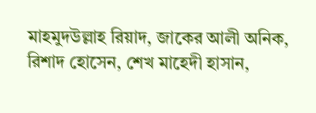মাহমুদউল্লাহ রিয়াদ, জাকের আলী অনিক,
রিশাদ হোসেন, শেখ মাহেদী হাসান,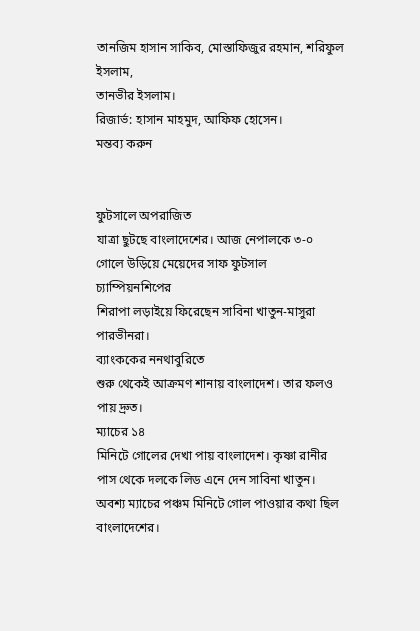তানজিম হাসান সাকিব, মোস্তাফিজুর রহমান, শরিফুল ইসলাম,
তানভীর ইসলাম।
রিজার্ভ: হাসান মাহমুদ, আফিফ হোসেন।
মন্তব্য করুন


ফুটসালে অপরাজিত
যাত্রা ছুটছে বাংলাদেশের। আজ নেপালকে ৩-০ গোলে উড়িয়ে মেয়েদের সাফ ফুটসাল চ্যাম্পিয়নশিপের
শিরাপা লড়াইয়ে ফিরেছেন সাবিনা খাতুন-মাসুরা পারভীনরা।
ব্যাংককের ননথাবুরিতে
শুরু থেকেই আক্রমণ শানায় বাংলাদেশ। তার ফলও পায় দ্রুত।
ম্যাচের ১৪
মিনিটে গোলের দেখা পায় বাংলাদেশ। কৃষ্ণা রানীর পাস থেকে দলকে লিড এনে দেন সাবিনা খাতুন।
অবশ্য ম্যাচের পঞ্চম মিনিটে গোল পাওয়ার কথা ছিল বাংলাদেশের।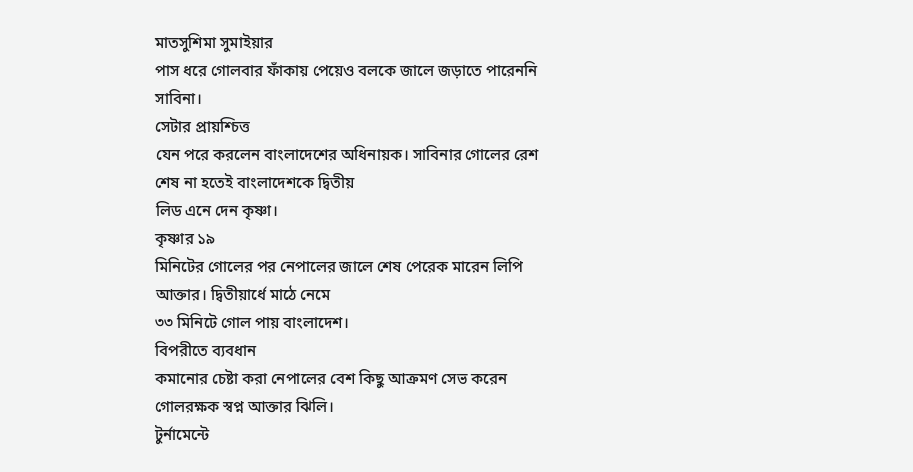মাতসুশিমা সুমাইয়ার
পাস ধরে গোলবার ফাঁকায় পেয়েও বলকে জালে জড়াতে পারেননি সাবিনা।
সেটার প্রায়শ্চিত্ত
যেন পরে করলেন বাংলাদেশের অধিনায়ক। সাবিনার গোলের রেশ শেষ না হতেই বাংলাদেশকে দ্বিতীয়
লিড এনে দেন কৃষ্ণা।
কৃষ্ণার ১৯
মিনিটের গোলের পর নেপালের জালে শেষ পেরেক মারেন লিপি আক্তার। দ্বিতীয়ার্ধে মাঠে নেমে
৩৩ মিনিটে গোল পায় বাংলাদেশ।
বিপরীতে ব্যবধান
কমানোর চেষ্টা করা নেপালের বেশ কিছু আক্রমণ সেভ করেন গোলরক্ষক স্বপ্ন আক্তার ঝিলি।
টুর্নামেন্টে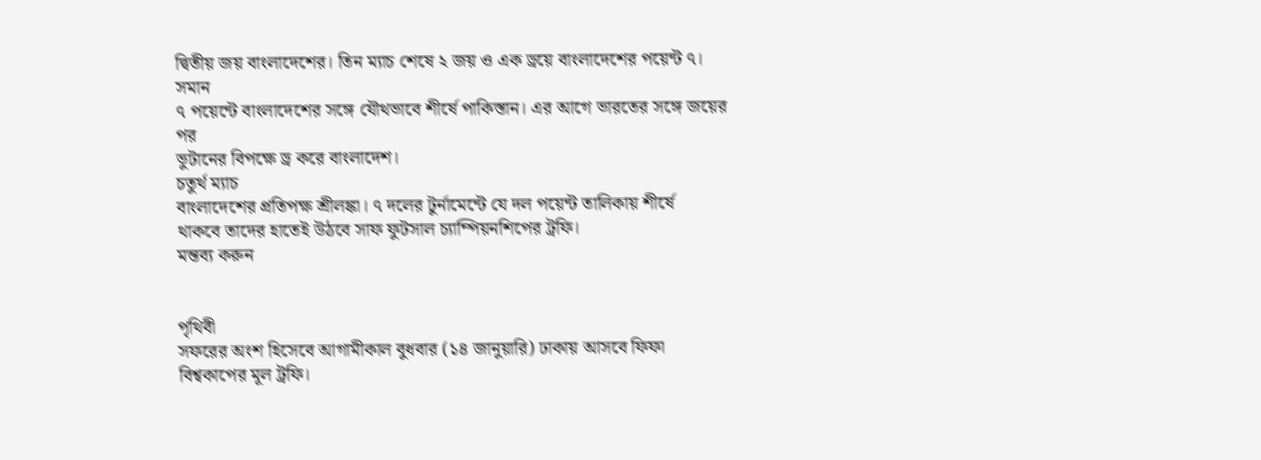দ্বিতীয় জয় বাংলাদেশের। তিন ম্যাচ শেষে ২ জয় ও এক ড্রয়ে বাংলাদেশের পয়েন্ট ৭। সমান
৭ পয়েন্টে বাংলাদেশের সঙ্গে যৌথভাবে শীর্ষে পাকিস্তান। এর আগে ভারতের সঙ্গে জয়ের পর
ভুটানের বিপক্ষে ড্র করে বাংলাদেশ।
চতুর্থ ম্যাচ
বাংলাদেশের প্রতিপক্ষ শ্রীলঙ্কা। ৭ দলের টুর্নামেন্টে যে দল পয়েন্ট তালিকায় শীর্ষে
থাকবে তাদের হাতেই উঠবে সাফ ফুটসাল চ্যাম্পিয়নশিপের ট্রফি।
মন্তব্য করুন


পৃথিবী
সফরের অংশ হিসেবে আগামীকাল বুধবার (১৪ জানুয়ারি) ঢাকায় আসবে ফিফা বিশ্বকাপের মূল ট্রফি।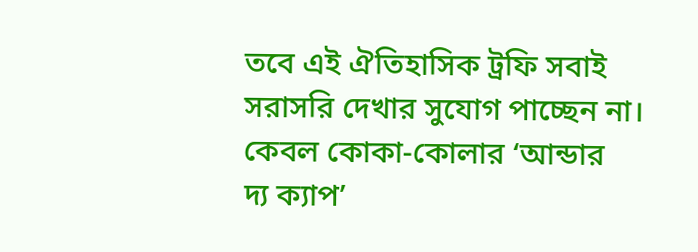তবে এই ঐতিহাসিক ট্রফি সবাই সরাসরি দেখার সুযোগ পাচ্ছেন না। কেবল কোকা-কোলার ‘আন্ডার
দ্য ক্যাপ’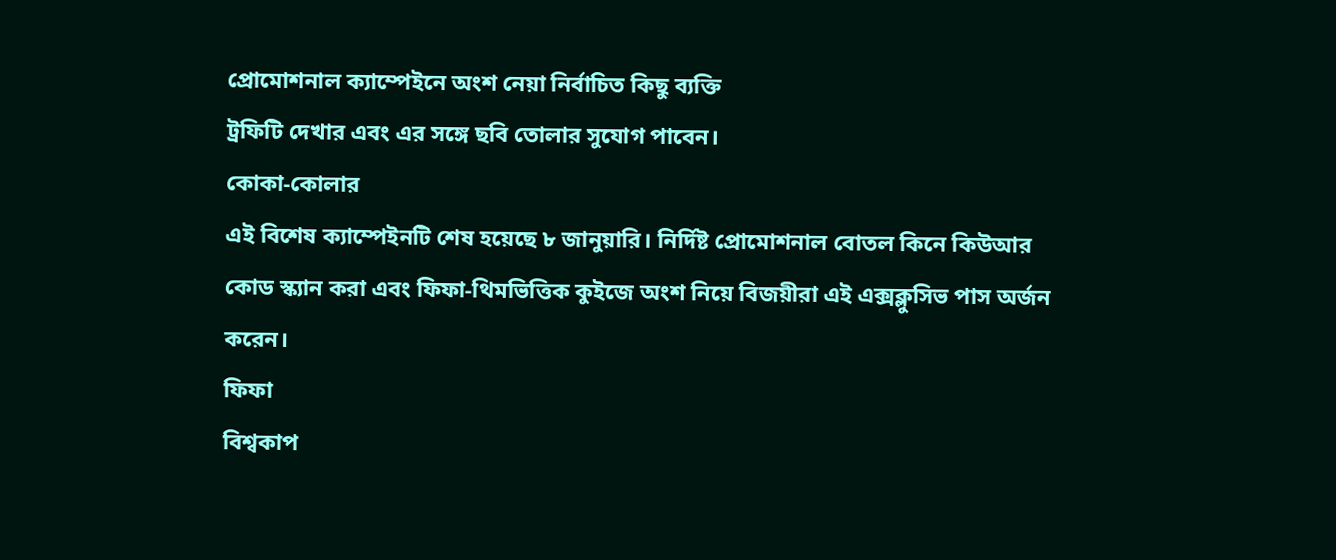প্রোমোশনাল ক্যাম্পেইনে অংশ নেয়া নির্বাচিত কিছু ব্যক্তি
ট্রফিটি দেখার এবং এর সঙ্গে ছবি তোলার সুযোগ পাবেন।
কোকা-কোলার
এই বিশেষ ক্যাম্পেইনটি শেষ হয়েছে ৮ জানুয়ারি। নির্দিষ্ট প্রোমোশনাল বোতল কিনে কিউআর
কোড স্ক্যান করা এবং ফিফা-থিমভিত্তিক কুইজে অংশ নিয়ে বিজয়ীরা এই এক্সক্লুসিভ পাস অর্জন
করেন।
ফিফা
বিশ্বকাপ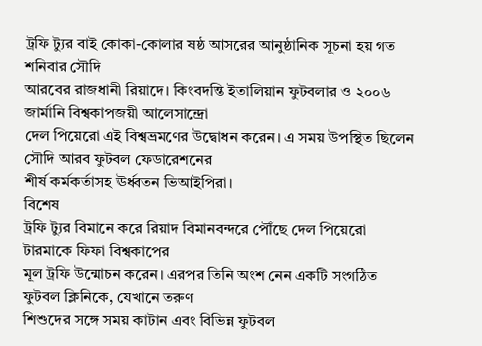ট্রফি ট্যুর বাই কোকা-কোলার ষষ্ঠ আসরের আনুষ্ঠানিক সূচনা হয় গত শনিবার সৌদি
আরবের রাজধানী রিয়াদে। কিংবদন্তি ইতালিয়ান ফুটবলার ও ২০০৬ জার্মানি বিশ্বকাপজয়ী আলেসান্দ্রো
দেল পিয়েরো এই বিশ্বভ্রমণের উদ্বোধন করেন। এ সময় উপস্থিত ছিলেন সৌদি আরব ফুটবল ফেডারেশনের
শীর্ষ কর্মকর্তাসহ ঊর্ধ্বতন ভিআইপিরা।
বিশেষ
ট্রফি ট্যুর বিমানে করে রিয়াদ বিমানবন্দরে পৌঁছে দেল পিয়েরো টারমাকে ফিফা বিশ্বকাপের
মূল ট্রফি উন্মোচন করেন। এরপর তিনি অংশ নেন একটি সংগঠিত ফুটবল ক্লিনিকে, যেখানে তরুণ
শিশুদের সঙ্গে সময় কাটান এবং বিভিন্ন ফুটবল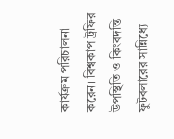কার্যক্রম পরিচালনা করেন। বিশ্বকাপ ট্রফির
উপস্থিতি ও কিংবদন্তি ফুটবলারের সান্নিধ্যে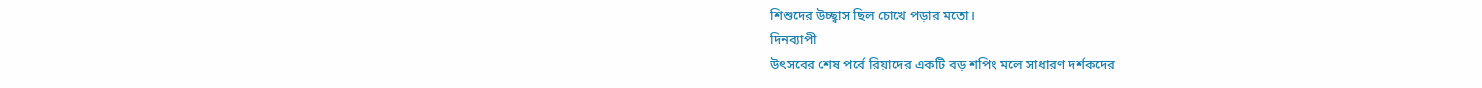শিশুদের উচ্ছ্বাস ছিল চোখে পড়ার মতো।
দিনব্যাপী
উৎসবের শেষ পর্বে রিয়াদের একটি বড় শপিং মলে সাধারণ দর্শকদের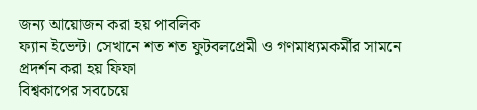জন্য আয়োজন করা হয় পাবলিক
ফ্যান ইভেন্ট। সেখানে শত শত ফুটবলপ্রেমী ও গণমাধ্যমকর্মীর সামনে প্রদর্শন করা হয় ফিফা
বিশ্বকাপের সবচেয়ে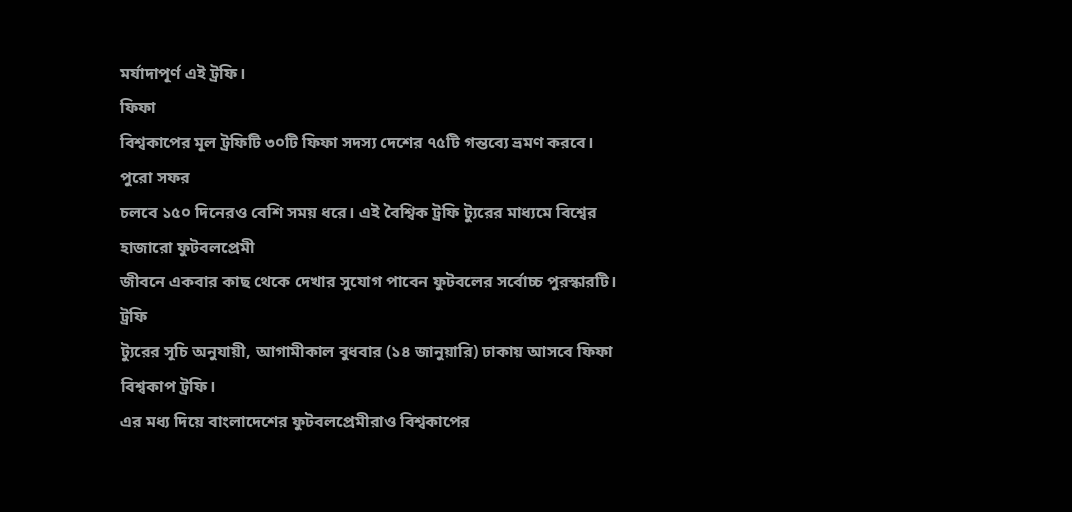মর্যাদাপূর্ণ এই ট্রফি।
ফিফা
বিশ্বকাপের মূল ট্রফিটি ৩০টি ফিফা সদস্য দেশের ৭৫টি গন্তব্যে ভ্রমণ করবে। পুরো সফর
চলবে ১৫০ দিনেরও বেশি সময় ধরে। এই বৈশ্বিক ট্রফি ট্যুরের মাধ্যমে বিশ্বের হাজারো ফুটবলপ্রেমী
জীবনে একবার কাছ থেকে দেখার সুযোগ পাবেন ফুটবলের সর্বোচ্চ পুরস্কারটি।
ট্রফি
ট্যুরের সূচি অনুযায়ী, আগামীকাল বুধবার (১৪ জানুয়ারি) ঢাকায় আসবে ফিফা বিশ্বকাপ ট্রফি।
এর মধ্য দিয়ে বাংলাদেশের ফুটবলপ্রেমীরাও বিশ্বকাপের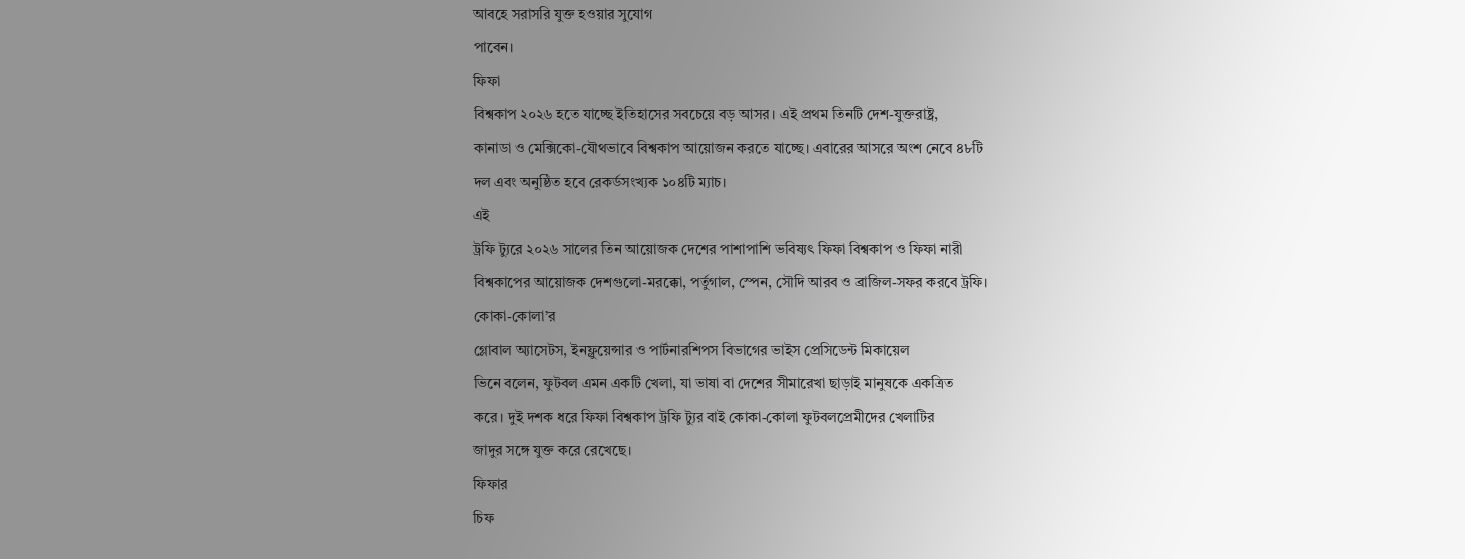আবহে সরাসরি যুক্ত হওয়ার সুযোগ
পাবেন।
ফিফা
বিশ্বকাপ ২০২৬ হতে যাচ্ছে ইতিহাসের সবচেয়ে বড় আসর। এই প্রথম তিনটি দেশ-যুক্তরাষ্ট্র,
কানাডা ও মেক্সিকো-যৌথভাবে বিশ্বকাপ আয়োজন করতে যাচ্ছে। এবারের আসরে অংশ নেবে ৪৮টি
দল এবং অনুষ্ঠিত হবে রেকর্ডসংখ্যক ১০৪টি ম্যাচ।
এই
ট্রফি ট্যুরে ২০২৬ সালের তিন আয়োজক দেশের পাশাপাশি ভবিষ্যৎ ফিফা বিশ্বকাপ ও ফিফা নারী
বিশ্বকাপের আয়োজক দেশগুলো-মরক্কো, পর্তুগাল, স্পেন, সৌদি আরব ও ব্রাজিল-সফর করবে ট্রফি।
কোকা-কোলা’র
গ্লোবাল অ্যাসেটস, ইনফ্লুয়েন্সার ও পার্টনারশিপস বিভাগের ভাইস প্রেসিডেন্ট মিকায়েল
ভিনে বলেন, ফুটবল এমন একটি খেলা, যা ভাষা বা দেশের সীমারেখা ছাড়াই মানুষকে একত্রিত
করে। দুই দশক ধরে ফিফা বিশ্বকাপ ট্রফি ট্যুর বাই কোকা-কোলা ফুটবলপ্রেমীদের খেলাটির
জাদুর সঙ্গে যুক্ত করে রেখেছে।
ফিফার
চিফ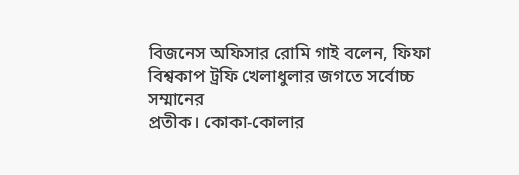বিজনেস অফিসার রোমি গাই বলেন, ফিফা বিশ্বকাপ ট্রফি খেলাধুলার জগতে সর্বোচ্চ সম্মানের
প্রতীক। কোকা-কোলার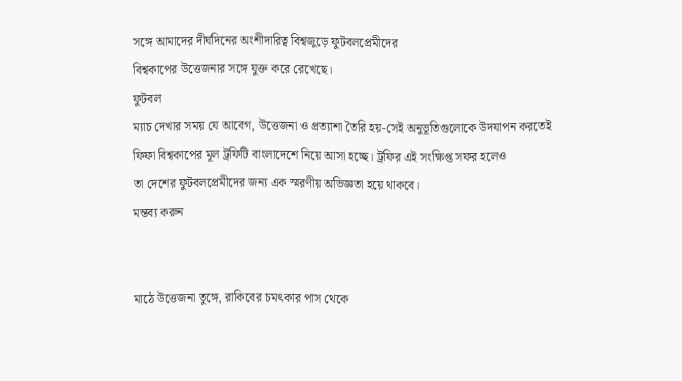সঙ্গে আমাদের দীর্ঘদিনের অংশীদারিত্ব বিশ্বজুড়ে ফুটবলপ্রেমীদের
বিশ্বকাপের উত্তেজনার সঙ্গে যুক্ত করে রেখেছে।
ফুটবল
ম্যাচ দেখার সময় যে আবেগ, উত্তেজনা ও প্রত্যাশা তৈরি হয়-সেই অনুভূতিগুলোকে উদযাপন করতেই
ফিফা বিশ্বকাপের মূল ট্রফিটি বাংলাদেশে নিয়ে আসা হচ্ছে। ট্রফির এই সংক্ষিপ্ত সফর হলেও
তা দেশের ফুটবলপ্রেমীদের জন্য এক স্মরণীয় অভিজ্ঞতা হয়ে থাকবে।
মন্তব্য করুন


মাঠে উত্তেজনা তুঙ্গে, রাকিবের চমৎকার পাস থেকে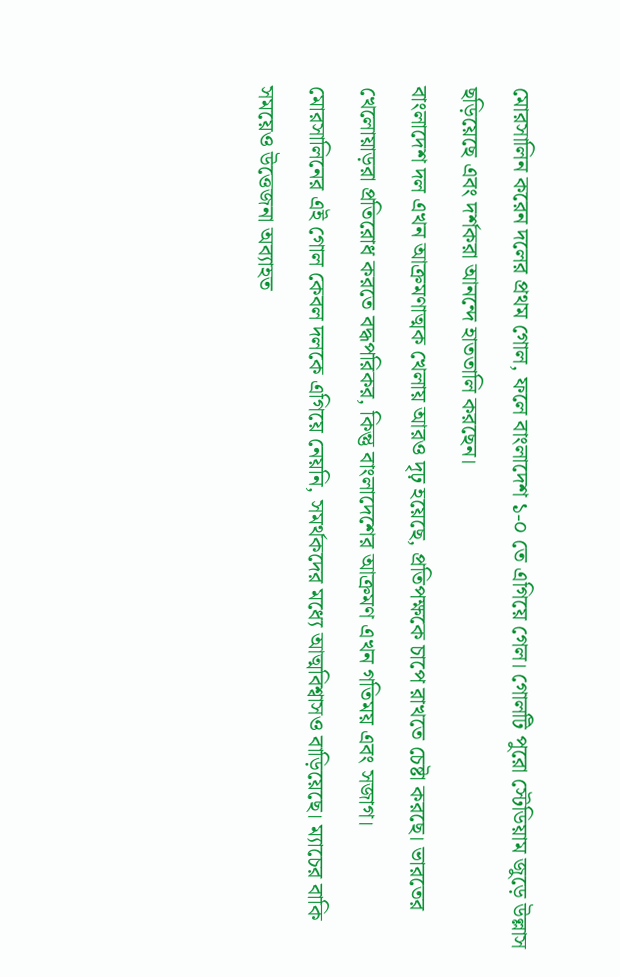মোরসালিন করেন দলের প্রথম গোল, ফলে বাংলাদেশ ১-০ তে এগিয়ে গেল। গোলটি পুরো স্টেডিয়াম জুড়ে উল্লাস ছড়িয়েছে এবং দর্শকরা আনন্দে হাততালি করছেন।
বাংলাদেশ দল এখন আক্রমণাত্মক খেলায় আরও দৃঢ় হয়েছে, প্রতিপক্ষকে চাপে রাখতে চেষ্টা করছে। ভারতের খেলোয়াড়রা প্রতিরোধ করতে বদ্ধপরিকর, কিন্তু বাংলাদেশের আক্রমণ এখন গতিময় এবং সজাগ।
মোরসালিনের এই গোল কেবল দলকে এগিয়ে নেয়নি, সমর্থকদের মধ্যে আত্মবিশ্বাসও বাড়িয়েছে। ম্যাচের বাকি সময়েও উত্তেজনা অব্যাহত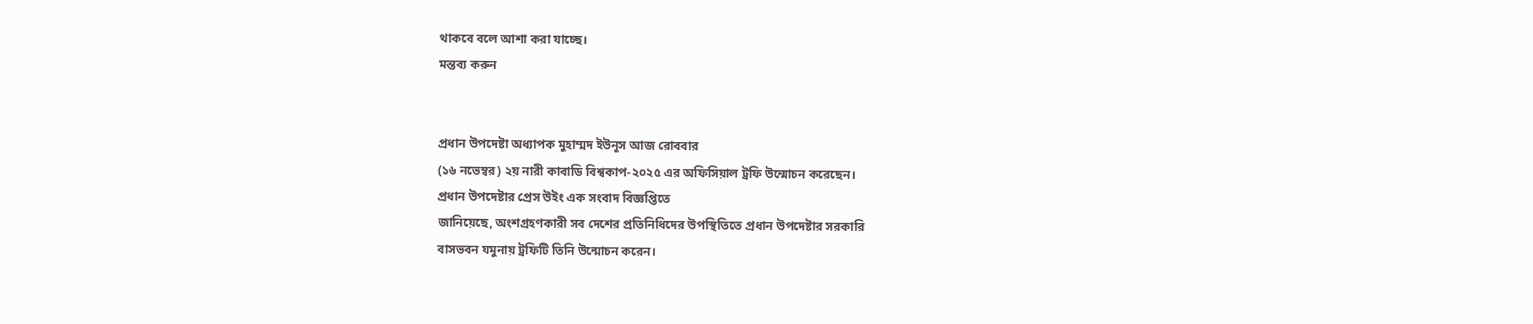থাকবে বলে আশা করা যাচ্ছে।
মন্তব্য করুন


প্রধান উপদেষ্টা অধ্যাপক মুহাম্মদ ইউনূস আজ রোববার
(১৬ নভেম্বর) ২য় নারী কাবাডি বিশ্বকাপ-২০২৫ এর অফিসিয়াল ট্রফি উন্মোচন করেছেন।
প্রধান উপদেষ্টার প্রেস উইং এক সংবাদ বিজ্ঞপ্তিতে
জানিয়েছে, অংশগ্রহণকারী সব দেশের প্রতিনিধিদের উপস্থিতিতে প্রধান উপদেষ্টার সরকারি
বাসভবন যমুনায় ট্রফিটি তিনি উন্মোচন করেন।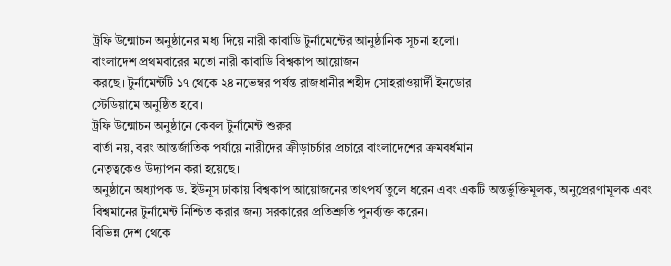ট্রফি উন্মোচন অনুষ্ঠানের মধ্য দিয়ে নারী কাবাডি টুর্নামেন্টের আনুষ্ঠানিক সূচনা হলো।
বাংলাদেশ প্রথমবারের মতো নারী কাবাডি বিশ্বকাপ আয়োজন
করছে। টুর্নামেন্টটি ১৭ থেকে ২৪ নভেম্বর পর্যন্ত রাজধানীর শহীদ সোহরাওয়ার্দী ইনডোর
স্টেডিয়ামে অনুষ্ঠিত হবে।
ট্রফি উন্মোচন অনুষ্ঠানে কেবল টুর্নামেন্ট শুরুর
বার্তা নয়, বরং আন্তর্জাতিক পর্যায়ে নারীদের ক্রীড়াচর্চার প্রচারে বাংলাদেশের ক্রমবর্ধমান
নেতৃত্বকেও উদ্যাপন করা হয়েছে।
অনুষ্ঠানে অধ্যাপক ড. ইউনূস ঢাকায় বিশ্বকাপ আয়োজনের তাৎপর্য তুলে ধরেন এবং একটি অন্তর্ভুক্তিমূলক, অনুপ্রেরণামূলক এবং বিশ্বমানের টুর্নামেন্ট নিশ্চিত করার জন্য সরকারের প্রতিশ্রুতি পুনর্ব্যক্ত করেন।
বিভিন্ন দেশ থেকে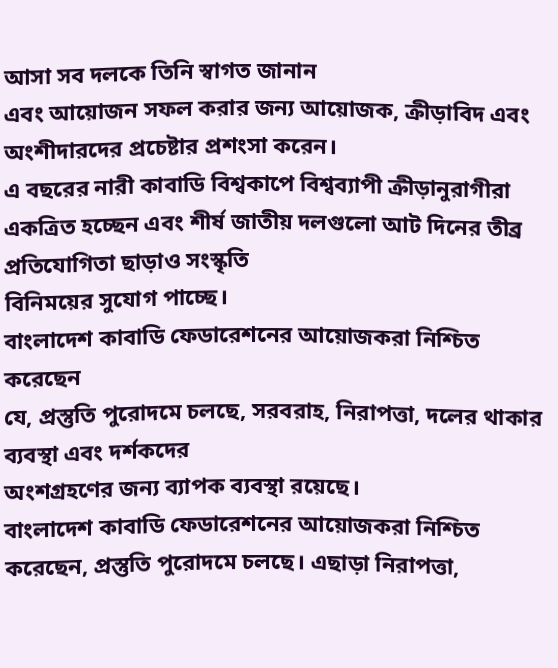আসা সব দলকে তিনি স্বাগত জানান
এবং আয়োজন সফল করার জন্য আয়োজক, ক্রীড়াবিদ এবং অংশীদারদের প্রচেষ্টার প্রশংসা করেন।
এ বছরের নারী কাবাডি বিশ্বকাপে বিশ্বব্যাপী ক্রীড়ানুরাগীরা
একত্রিত হচ্ছেন এবং শীর্ষ জাতীয় দলগুলো আট দিনের তীব্র প্রতিযোগিতা ছাড়াও সংস্কৃতি
বিনিময়ের সুযোগ পাচ্ছে।
বাংলাদেশ কাবাডি ফেডারেশনের আয়োজকরা নিশ্চিত করেছেন
যে, প্রস্তুতি পুরোদমে চলছে, সরবরাহ, নিরাপত্তা, দলের থাকার ব্যবস্থা এবং দর্শকদের
অংশগ্রহণের জন্য ব্যাপক ব্যবস্থা রয়েছে।
বাংলাদেশ কাবাডি ফেডারেশনের আয়োজকরা নিশ্চিত করেছেন, প্রস্তুতি পুরোদমে চলছে। এছাড়া নিরাপত্তা,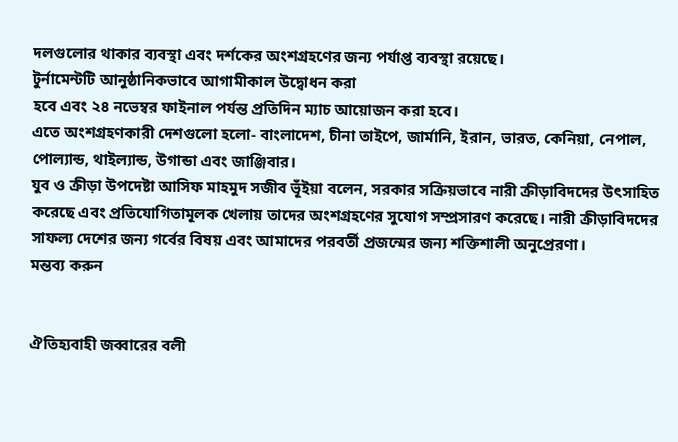দলগুলোর থাকার ব্যবস্থা এবং দর্শকের অংশগ্রহণের জন্য পর্যাপ্ত ব্যবস্থা রয়েছে।
টুর্নামেন্টটি আনুষ্ঠানিকভাবে আগামীকাল উদ্বোধন করা
হবে এবং ২৪ নভেম্বর ফাইনাল পর্যন্ত প্রতিদিন ম্যাচ আয়োজন করা হবে।
এতে অংশগ্রহণকারী দেশগুলো হলো- বাংলাদেশ, চীনা তাইপে, জার্মানি, ইরান, ভারত, কেনিয়া, নেপাল, পোল্যান্ড, থাইল্যান্ড, উগান্ডা এবং জাঞ্জিবার।
যুব ও ক্রীড়া উপদেষ্টা আসিফ মাহমুদ সজীব ভূঁইয়া বলেন, সরকার সক্রিয়ভাবে নারী ক্রীড়াবিদদের উৎসাহিত করেছে এবং প্রতিযোগিতামূলক খেলায় তাদের অংশগ্রহণের সুযোগ সম্প্রসারণ করেছে। নারী ক্রীড়াবিদদের সাফল্য দেশের জন্য গর্বের বিষয় এবং আমাদের পরবর্তী প্রজন্মের জন্য শক্তিশালী অনুপ্রেরণা।
মন্তব্য করুন


ঐতিহ্যবাহী জব্বারের বলী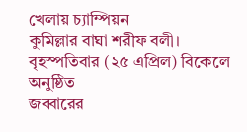খেলায় চ্যাম্পিয়ন
কুমিল্লার বাঘা শরীফ বলী।
বৃহস্পতিবার (২৫ এপ্রিল) বিকেলে অনুষ্ঠিত
জব্বারের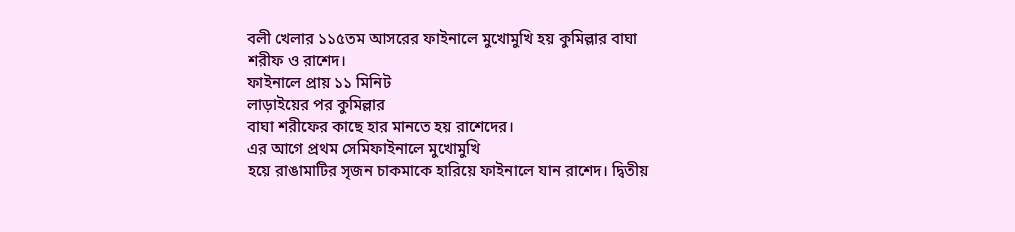বলী খেলার ১১৫তম আসরের ফাইনালে মুখোমুখি হয় কুমিল্লার বাঘা শরীফ ও রাশেদ।
ফাইনালে প্রায় ১১ মিনিট
লাড়াইয়ের পর কুমিল্লার
বাঘা শরীফের কাছে হার মানতে হয় রাশেদের।
এর আগে প্রথম সেমিফাইনালে মুখোমুখি
হয়ে রাঙামাটির সৃজন চাকমাকে হারিয়ে ফাইনালে যান রাশেদ। দ্বিতীয়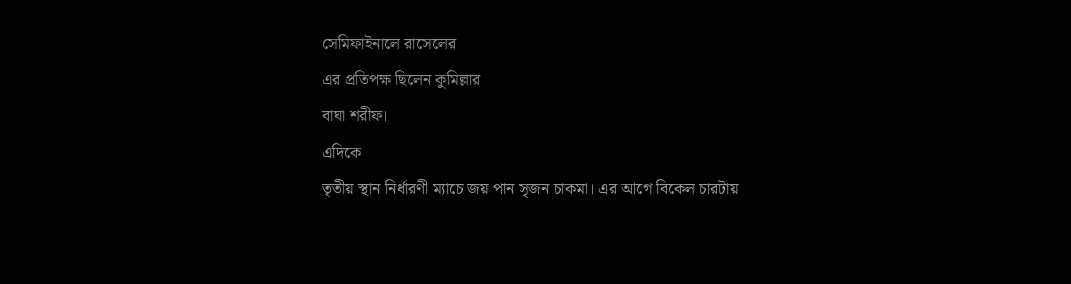সেমিফাইনালে রাসেলের
এর প্রতিপক্ষ ছিলেন কুমিল্লার
বাঘা শরীফ।
এদিকে
তৃতীয় স্থান নির্ধারণী ম্যাচে জয় পান সৃজন চাকমা। এর আগে বিকেল চারটায়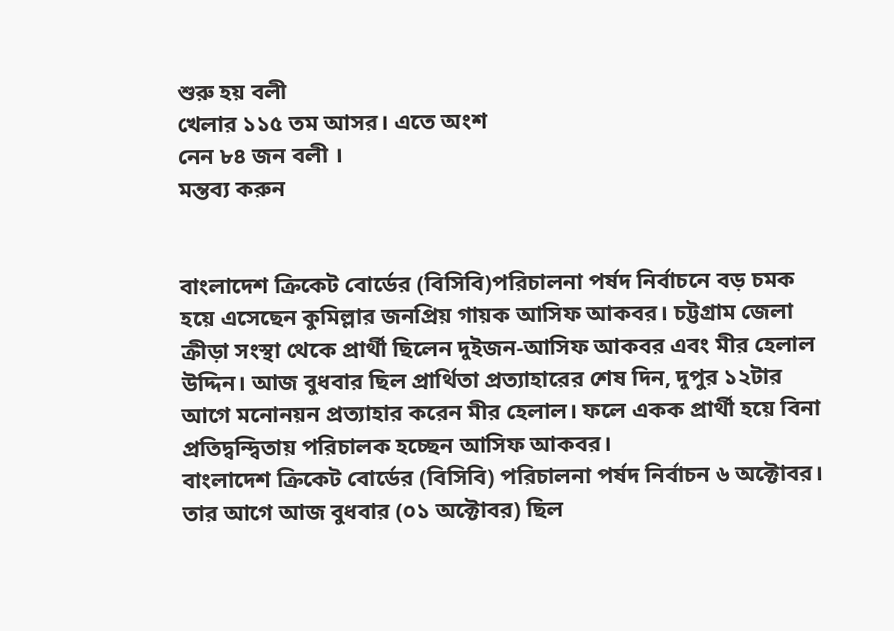শুরু হয় বলী
খেলার ১১৫ তম আসর। এতে অংশ
নেন ৮৪ জন বলী ।
মন্তব্য করুন


বাংলাদেশ ক্রিকেট বোর্ডের (বিসিবি)পরিচালনা পর্ষদ নির্বাচনে বড় চমক হয়ে এসেছেন কুমিল্লার জনপ্রিয় গায়ক আসিফ আকবর। চট্টগ্রাম জেলা ক্রীড়া সংস্থা থেকে প্রার্থী ছিলেন দুইজন-আসিফ আকবর এবং মীর হেলাল উদ্দিন। আজ বুধবার ছিল প্রার্থিতা প্রত্যাহারের শেষ দিন, দুপুর ১২টার আগে মনোনয়ন প্রত্যাহার করেন মীর হেলাল। ফলে একক প্রার্থী হয়ে বিনা প্রতিদ্বন্দ্বিতায় পরিচালক হচ্ছেন আসিফ আকবর।
বাংলাদেশ ক্রিকেট বোর্ডের (বিসিবি) পরিচালনা পর্ষদ নির্বাচন ৬ অক্টোবর। তার আগে আজ বুধবার (০১ অক্টোবর) ছিল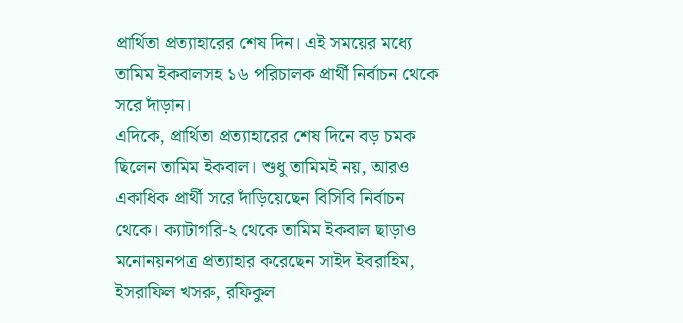প্রার্থিতা প্রত্যাহারের শেষ দিন। এই সময়ের মধ্যে তামিম ইকবালসহ ১৬ পরিচালক প্রার্থী নির্বাচন থেকে সরে দাঁড়ান।
এদিকে, প্রার্থিতা প্রত্যাহারের শেষ দিনে বড় চমক ছিলেন তামিম ইকবাল। শুধু তামিমই নয়, আরও একাধিক প্রার্থী সরে দাঁড়িয়েছেন বিসিবি নির্বাচন থেকে। ক্যাটাগরি-২ থেকে তামিম ইকবাল ছাড়াও মনোনয়নপত্র প্রত্যাহার করেছেন সাইদ ইবরাহিম, ইসরাফিল খসরু, রফিকুল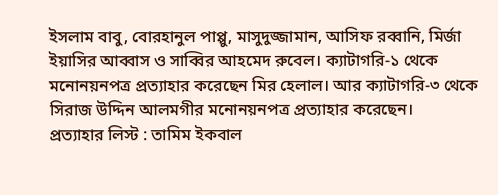ইসলাম বাবু, বোরহানুল পাপ্পু, মাসুদুজ্জামান, আসিফ রব্বানি, মির্জা ইয়াসির আব্বাস ও সাব্বির আহমেদ রুবেল। ক্যাটাগরি-১ থেকে মনোনয়নপত্র প্রত্যাহার করেছেন মির হেলাল। আর ক্যাটাগরি-৩ থেকে সিরাজ উদ্দিন আলমগীর মনোনয়নপত্র প্রত্যাহার করেছেন।
প্রত্যাহার লিস্ট : তামিম ইকবাল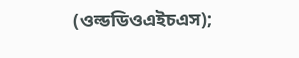(ওল্ডডিওএইচএস);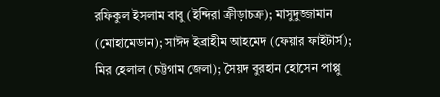রফিকুল ইসলাম বাবু (ইন্দিরা ক্রীড়াচক্র); মাসুদুজ্জামান (মোহামেডান); সাঈদ ইব্রাহীম আহমেদ (ফেয়ার ফাইটার্স); মির হেলাল (চট্টগাম জেলা); সৈয়দ বুরহান হোসেন পাপ্পু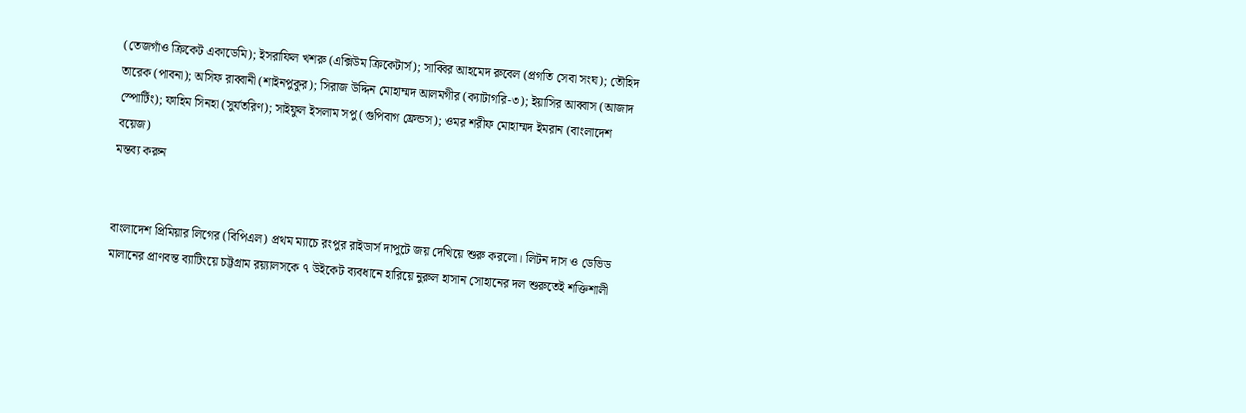(তেজগাঁও ক্রিকেট একাডেমি); ইসরাফিল খশরু (এক্সিউম ক্রিকেটার্স); সাব্বির আহমেদ রুবেল (প্রগতি সেবা সংঘ); তৌহিদ তারেক (পাবনা); অসিফ রাব্বানী (শাইনপুকুর); সিরাজ উদ্দিন মোহাম্মদ আলমগীর (ক্যাটাগরি-৩); ইয়াসির আব্বাস (আজাদ স্পোর্টিং); ফাহিম সিনহা (সুর্যতরিণ); সাইফুল ইসলাম সপু (গুপিবাগ ফ্রেন্ডস); ওমর শরীফ মোহাম্মদ ইমরান (বাংলাদেশ বয়েজ)
মন্তব্য করুন


বাংলাদেশ প্রিমিয়ার লিগের (বিপিএল) প্রথম ম্যাচে রংপুর রাইডার্স দাপুটে জয় দেখিয়ে শুরু করলো। লিটন দাস ও ডেভিড মালানের প্রাণবন্ত ব্যাটিংয়ে চট্টগ্রাম রয়্যালসকে ৭ উইকেট ব্যবধানে হারিয়ে নুরুল হাসান সোহানের দল শুরুতেই শক্তিশালী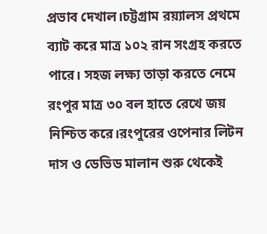প্রভাব দেখাল।চট্টগ্রাম রয়্যালস প্রথমে ব্যাট করে মাত্র ১০২ রান সংগ্রহ করতে পারে। সহজ লক্ষ্য তাড়া করতে নেমে রংপুর মাত্র ৩০ বল হাতে রেখে জয় নিশ্চিত করে।রংপুরের ওপেনার লিটন দাস ও ডেভিড মালান শুরু থেকেই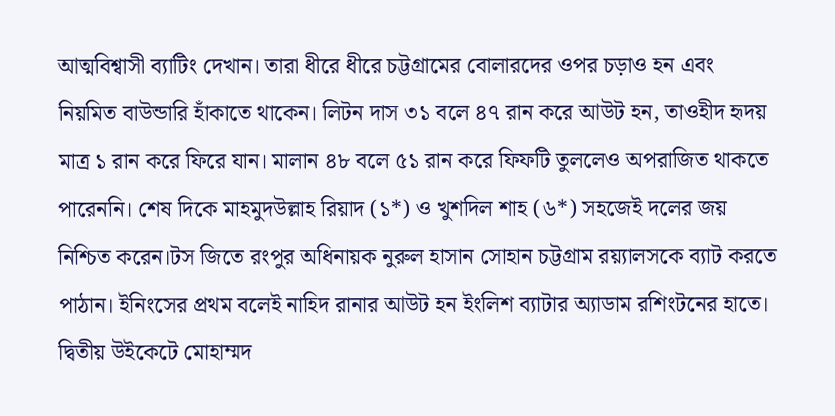আত্মবিশ্বাসী ব্যাটিং দেখান। তারা ধীরে ধীরে চট্টগ্রামের বোলারদের ওপর চড়াও হন এবং নিয়মিত বাউন্ডারি হাঁকাতে থাকেন। লিটন দাস ৩১ বলে ৪৭ রান করে আউট হন, তাওহীদ হৃদয় মাত্র ১ রান করে ফিরে যান। মালান ৪৮ বলে ৫১ রান করে ফিফটি তুললেও অপরাজিত থাকতে পারেননি। শেষ দিকে মাহমুদউল্লাহ রিয়াদ (১*) ও খুশদিল শাহ (৬*) সহজেই দলের জয় নিশ্চিত করেন।টস জিতে রংপুর অধিনায়ক নুরুল হাসান সোহান চট্টগ্রাম রয়্যালসকে ব্যাট করতে পাঠান। ইনিংসের প্রথম বলেই নাহিদ রানার আউট হন ইংলিশ ব্যাটার অ্যাডাম রশিংটনের হাতে। দ্বিতীয় উইকেটে মোহাম্মদ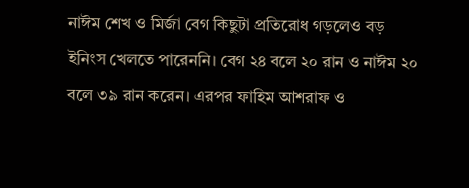নাঈম শেখ ও মির্জা বেগ কিছুটা প্রতিরোধ গড়লেও বড় ইনিংস খেলতে পারেননি। বেগ ২৪ বলে ২০ রান ও নাঈম ২০ বলে ৩৯ রান করেন। এরপর ফাহিম আশরাফ ও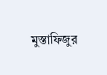মুস্তাফিজুর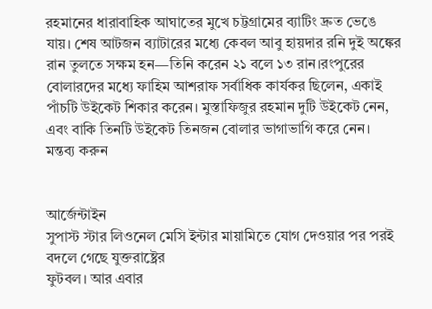রহমানের ধারাবাহিক আঘাতের মুখে চট্টগ্রামের ব্যাটিং দ্রুত ভেঙে যায়। শেষ আটজন ব্যাটারের মধ্যে কেবল আবু হায়দার রনি দুই অঙ্কের রান তুলতে সক্ষম হন—তিনি করেন ২১ বলে ১৩ রান।রংপুরের বোলারদের মধ্যে ফাহিম আশরাফ সর্বাধিক কার্যকর ছিলেন, একাই পাঁচটি উইকেট শিকার করেন। মুস্তাফিজুর রহমান দুটি উইকেট নেন, এবং বাকি তিনটি উইকেট তিনজন বোলার ভাগাভাগি করে নেন।
মন্তব্য করুন


আর্জেন্টাইন
সুপাস্ট স্টার লিওনেল মেসি ইন্টার মায়ামিতে যোগ দেওয়ার পর পরই বদলে গেছে যুক্তরাষ্ট্রের
ফুটবল। আর এবার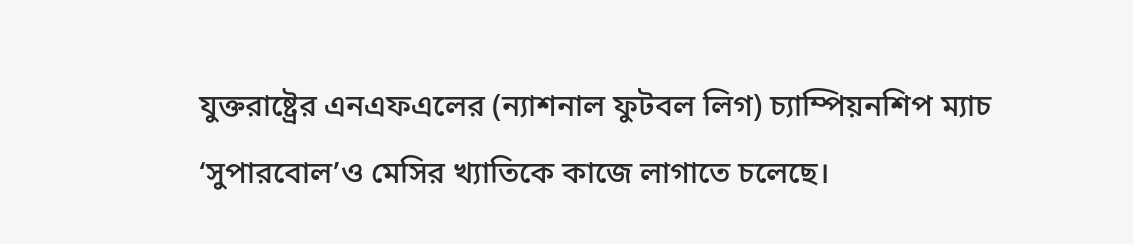যুক্তরাষ্ট্রের এনএফএলের (ন্যাশনাল ফুটবল লিগ) চ্যাম্পিয়নশিপ ম্যাচ
‘সুপারবোল’ও মেসির খ্যাতিকে কাজে লাগাতে চলেছে।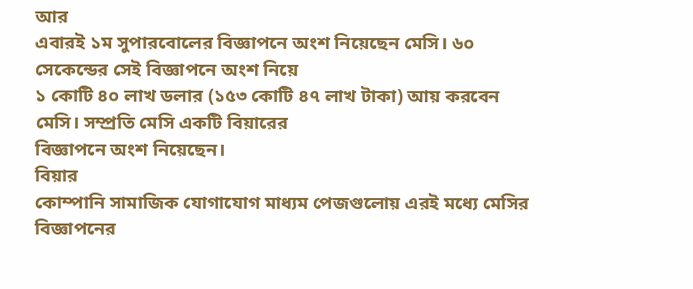আর
এবারই ১ম সুপারবোলের বিজ্ঞাপনে অংশ নিয়েছেন মেসি। ৬০ সেকেন্ডের সেই বিজ্ঞাপনে অংশ নিয়ে
১ কোটি ৪০ লাখ ডলার (১৫৩ কোটি ৪৭ লাখ টাকা) আয় করবেন মেসি। সম্প্রতি মেসি একটি বিয়ারের
বিজ্ঞাপনে অংশ নিয়েছেন।
বিয়ার
কোম্পানি সামাজিক যোগাযোগ মাধ্যম পেজগুলোয় এরই মধ্যে মেসির বিজ্ঞাপনের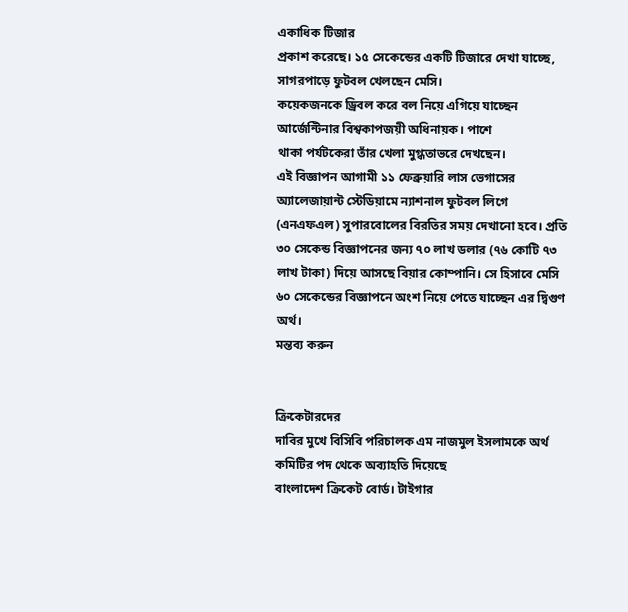একাধিক টিজার
প্রকাশ করেছে। ১৫ সেকেন্ডের একটি টিজারে দেখা যাচ্ছে, সাগরপাড়ে ফুটবল খেলছেন মেসি।
কয়েকজনকে ড্রিবল করে বল নিয়ে এগিয়ে যাচ্ছেন আর্জেন্টিনার বিশ্বকাপজয়ী অধিনায়ক। পাশে
থাকা পর্যটকেরা তাঁর খেলা মুগ্ধতাভরে দেখছেন।
এই বিজ্ঞাপন আগামী ১১ ফেব্রুয়ারি লাস ভেগাসের অ্যালেজায়ান্ট স্টেডিয়ামে ন্যাশনাল ফুটবল লিগে (এনএফএল) সুপারবোলের বিরতির সময় দেখানো হবে। প্রতি ৩০ সেকেন্ড বিজ্ঞাপনের জন্য ৭০ লাখ ডলার (৭৬ কোটি ৭৩ লাখ টাকা) দিয়ে আসছে বিয়ার কোম্পানি। সে হিসাবে মেসি ৬০ সেকেন্ডের বিজ্ঞাপনে অংশ নিয়ে পেতে যাচ্ছেন এর দ্বিগুণ অর্থ।
মন্তব্য করুন


ক্রিকেটারদের
দাবির মুখে বিসিবি পরিচালক এম নাজমুল ইসলামকে অর্থ কমিটির পদ থেকে অব্যাহতি দিয়েছে
বাংলাদেশ ক্রিকেট বোর্ড। টাইগার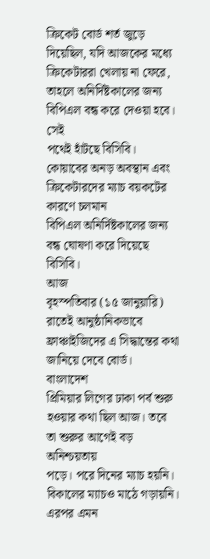ক্রিকেট বোর্ড শর্ত জুড়ে দিয়েছিল, যদি আজকের মধ্যে
ক্রিকেটাররা খেলায় না ফেরে, তাহলে অনির্দিষ্টকালের জন্য বিপিএল বন্ধ করে দেওয়া হবে।
সেই
পথেই হাঁটছে বিসিবি। কোয়াবের অনড় অবস্থান এবং ক্রিকেটারদের ম্যাচ বয়কটের কারণে চলমান
বিপিএল অনির্দিষ্টকালের জন্য বন্ধ ঘোষণা করে দিয়েছে বিসিবি।
আজ
বৃহস্পতিবার (১৫ জানুয়ারি) রাতেই আনুষ্ঠানিকভাবে ফ্রাঞ্চাইজিদের এ সিদ্ধান্তের কথা
জানিয়ে দেবে বোর্ড।
বাংলাদেশ
প্রিমিয়ার লিগের ঢাকা পর্ব শুরু হওয়ার কথা ছিল আজ। তবে তা শুরুর আগেই বড় অনিশ্চয়তায়
পড়ে। পরে দিনের ম্যাচ হয়নি। বিকালের ম্যাচও মাঠে গড়ায়নি। এরপর এমন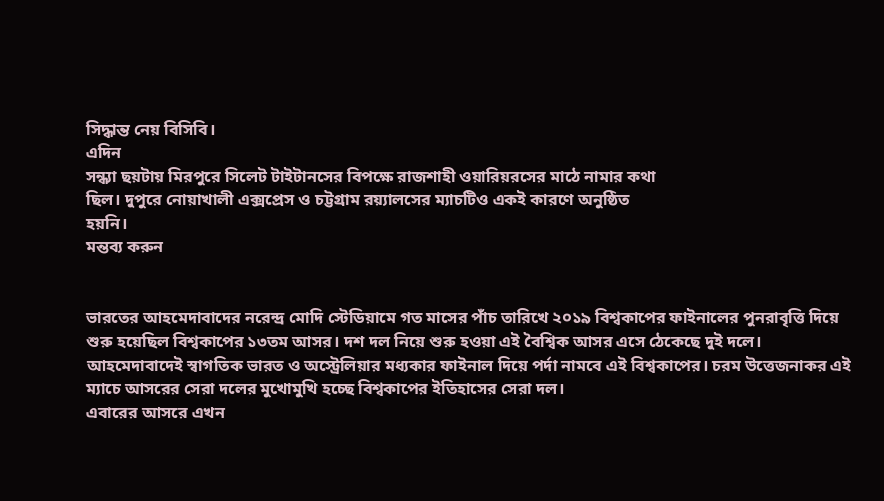সিদ্ধান্ত নেয় বিসিবি।
এদিন
সন্ধ্যা ছয়টায় মিরপুরে সিলেট টাইটানসের বিপক্ষে রাজশাহী ওয়ারিয়রসের মাঠে নামার কথা
ছিল। দুপুরে নোয়াখালী এক্সপ্রেস ও চট্টগ্রাম রয়্যালসের ম্যাচটিও একই কারণে অনুষ্ঠিত
হয়নি।
মন্তব্য করুন


ভারতের আহমেদাবাদের নরেন্দ্র মোদি স্টেডিয়ামে গত মাসের পাঁচ তারিখে ২০১৯ বিশ্বকাপের ফাইনালের পুনরাবৃত্তি দিয়ে শুরু হয়েছিল বিশ্বকাপের ১৩তম আসর। দশ দল নিয়ে শুরু হওয়া এই বৈশ্বিক আসর এসে ঠেকেছে দুই দলে। আহমেদাবাদেই স্বাগতিক ভারত ও অস্ট্রেলিয়ার মধ্যকার ফাইনাল দিয়ে পর্দা নামবে এই বিশ্বকাপের। চরম উত্তেজনাকর এই ম্যাচে আসরের সেরা দলের মুখোমুখি হচ্ছে বিশ্বকাপের ইতিহাসের সেরা দল।
এবারের আসরে এখন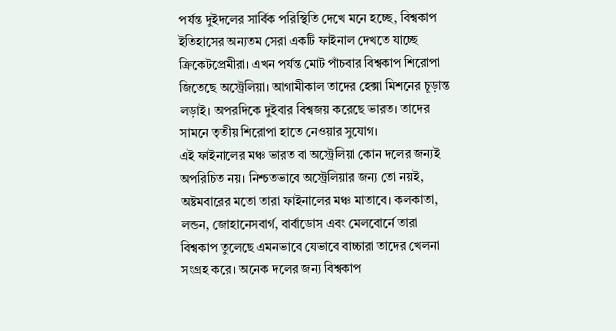পর্যন্ত দুইদলের সার্বিক পরিস্থিতি দেখে মনে হচ্ছে, বিশ্বকাপ ইতিহাসের অন্যতম সেরা একটি ফাইনাল দেখতে যাচ্ছে ক্রিকেটপ্রেমীরা। এখন পর্যন্ত মোট পাঁচবার বিশ্বকাপ শিরোপা জিতেছে অস্ট্রেলিয়া। আগামীকাল তাদের হেক্সা মিশনের চূড়ান্ত লড়াই। অপরদিকে দুইবার বিশ্বজয় করেছে ভারত। তাদের সামনে তৃতীয় শিরোপা হাতে নেওয়ার সুযোগ।
এই ফাইনালের মঞ্চ ভারত বা অস্ট্রেলিয়া কোন দলের জন্যই অপরিচিত নয়। নিশ্চতভাবে অস্ট্রেলিয়ার জন্য তো নয়ই, অষ্টমবারের মতো তারা ফাইনালের মঞ্চ মাতাবে। কলকাতা, লন্ডন, জোহানেসবার্গ, বার্বাডোস এবং মেলবোর্নে তারা বিশ্বকাপ তুলেছে এমনভাবে যেভাবে বাচ্চারা তাদের খেলনা সংগ্রহ করে। অনেক দলের জন্য বিশ্বকাপ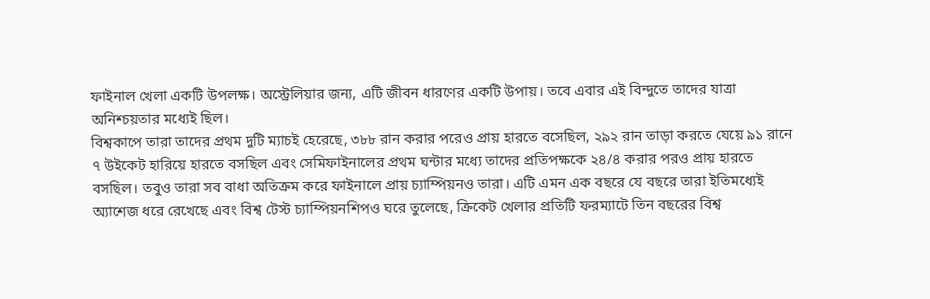ফাইনাল খেলা একটি উপলক্ষ। অস্ট্রেলিয়ার জন্য, এটি জীবন ধারণের একটি উপায়। তবে এবার এই বিন্দুতে তাদের যাত্রা অনিশ্চয়তার মধ্যেই ছিল।
বিশ্বকাপে তারা তাদের প্রথম দুটি ম্যাচই হেরেছে, ৩৮৮ রান করার পরেও প্রায় হারতে বসেছিল, ২৯২ রান তাড়া করতে যেয়ে ৯১ রানে ৭ উইকেট হারিয়ে হারতে বসছিল এবং সেমিফাইনালের প্রথম ঘন্টার মধ্যে তাদের প্রতিপক্ষকে ২৪/৪ করার পরও প্রায় হারতে বসছিল। তবুও তারা সব বাধা অতিক্রম করে ফাইনালে প্রায় চ্যাম্পিয়নও তারা। এটি এমন এক বছরে যে বছরে তারা ইতিমধ্যেই অ্যাশেজ ধরে রেখেছে এবং বিশ্ব টেস্ট চ্যাম্পিয়নশিপও ঘরে তুলেছে, ক্রিকেট খেলার প্রতিটি ফরম্যাটে তিন বছরের বিশ্ব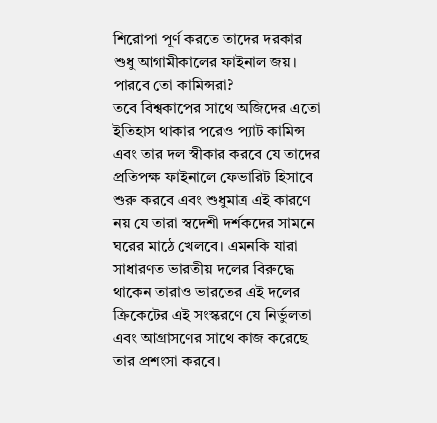শিরোপা পূর্ণ করতে তাদের দরকার শুধু আগামীকালের ফাইনাল জয়। পারবে তো কামিন্সরা?
তবে বিশ্বকাপের সাথে অজিদের এতো ইতিহাস থাকার পরেও প্যাট কামিন্স এবং তার দল স্বীকার করবে যে তাদের প্রতিপক্ষ ফাইনালে ফেভারিট হিসাবে শুরু করবে এবং শুধুমাত্র এই কারণে নয় যে তারা স্বদেশী দর্শকদের সামনে ঘরের মাঠে খেলবে। এমনকি যারা সাধারণত ভারতীয় দলের বিরুদ্ধে থাকেন তারাও ভারতের এই দলের ক্রিকেটের এই সংস্করণে যে নির্ভুলতা এবং আগ্রাসণের সাথে কাজ করেছে তার প্রশংসা করবে।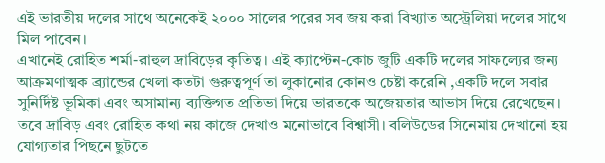এই ভারতীয় দলের সাথে অনেকেই ২০০০ সালের পরের সব জয় করা বিখ্যাত অস্ট্রেলিয়া দলের সাথে মিল পাবেন।
এখানেই রোহিত শর্মা-রাহুল দ্রাবিড়ের কৃতিত্ব। এই ক্যাপ্টেন-কোচ জুটি একটি দলের সাফল্যের জন্য আক্রমণাত্মক ব্র্যান্ডের খেলা কতটা গুরুত্বপূর্ণ তা লুকানোর কোনও চেষ্টা করেনি ,একটি দলে সবার সুনির্দিষ্ট ভূমিকা এবং অসামান্য ব্যক্তিগত প্রতিভা দিয়ে ভারতকে অজেয়তার আভাস দিয়ে রেখেছেন।
তবে দ্রাবিড় এবং রোহিত কথা নয় কাজে দেখাও মনোভাবে বিশ্বাসী। বলিউডের সিনেমায় দেখানো হয় যোগ্যতার পিছনে ছুটতে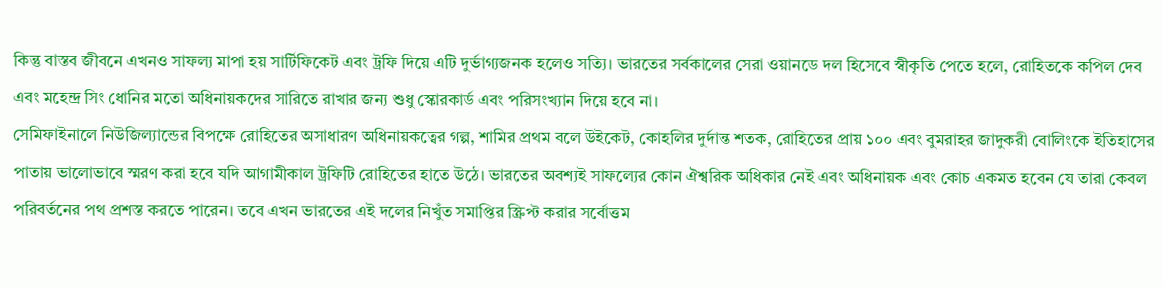কিন্তু বাস্তব জীবনে এখনও সাফল্য মাপা হয় সার্টিফিকেট এবং ট্রফি দিয়ে এটি দুর্ভাগ্যজনক হলেও সত্যি। ভারতের সর্বকালের সেরা ওয়ানডে দল হিসেবে স্বীকৃতি পেতে হলে, রোহিতকে কপিল দেব এবং মহেন্দ্র সিং ধোনির মতো অধিনায়কদের সারিতে রাখার জন্য শুধু স্কোরকার্ড এবং পরিসংখ্যান দিয়ে হবে না।
সেমিফাইনালে নিউজিল্যান্ডের বিপক্ষে রোহিতের অসাধারণ অধিনায়কত্বের গল্প, শামির প্রথম বলে উইকেট, কোহলির দুর্দান্ত শতক, রোহিতের প্রায় ১০০ এবং বুমরাহর জাদুকরী বোলিংকে ইতিহাসের পাতায় ভালোভাবে স্মরণ করা হবে যদি আগামীকাল ট্রফিটি রোহিতের হাতে উঠে। ভারতের অবশ্যই সাফল্যের কোন ঐশ্বরিক অধিকার নেই এবং অধিনায়ক এবং কোচ একমত হবেন যে তারা কেবল পরিবর্তনের পথ প্রশস্ত করতে পারেন। তবে এখন ভারতের এই দলের নিখুঁত সমাপ্তির স্ক্রিপ্ট করার সর্বোত্তম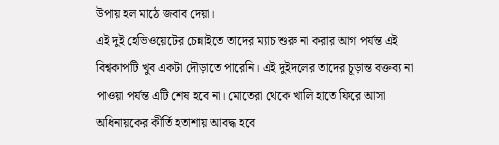উপায় হল মাঠে জবাব দেয়া।
এই দুই হেভিওয়েটের চেন্নাইতে তাদের ম্যাচ শুরু না করার আগ পর্যন্ত এই বিশ্বকাপটি খুব একটা দৌড়াতে পারেনি। এই দুইদলের তাদের চূড়ান্ত বক্তব্য না পাওয়া পর্যন্ত এটি শেষ হবে না। মোতেরা থেকে খালি হাতে ফিরে আসা অধিনায়কের কীর্তি হতাশায় আবদ্ধ হবে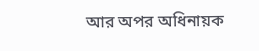আর অপর অধিনায়ক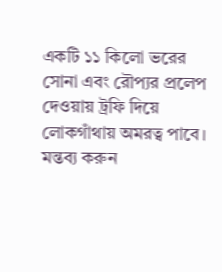একটি ১১ কিলো ভরের সোনা এবং রৌপ্যর প্রলেপ দেওয়ায় ট্রফি দিয়ে লোকগাঁথায় অমরত্ব পাবে।
মন্তব্য করুন